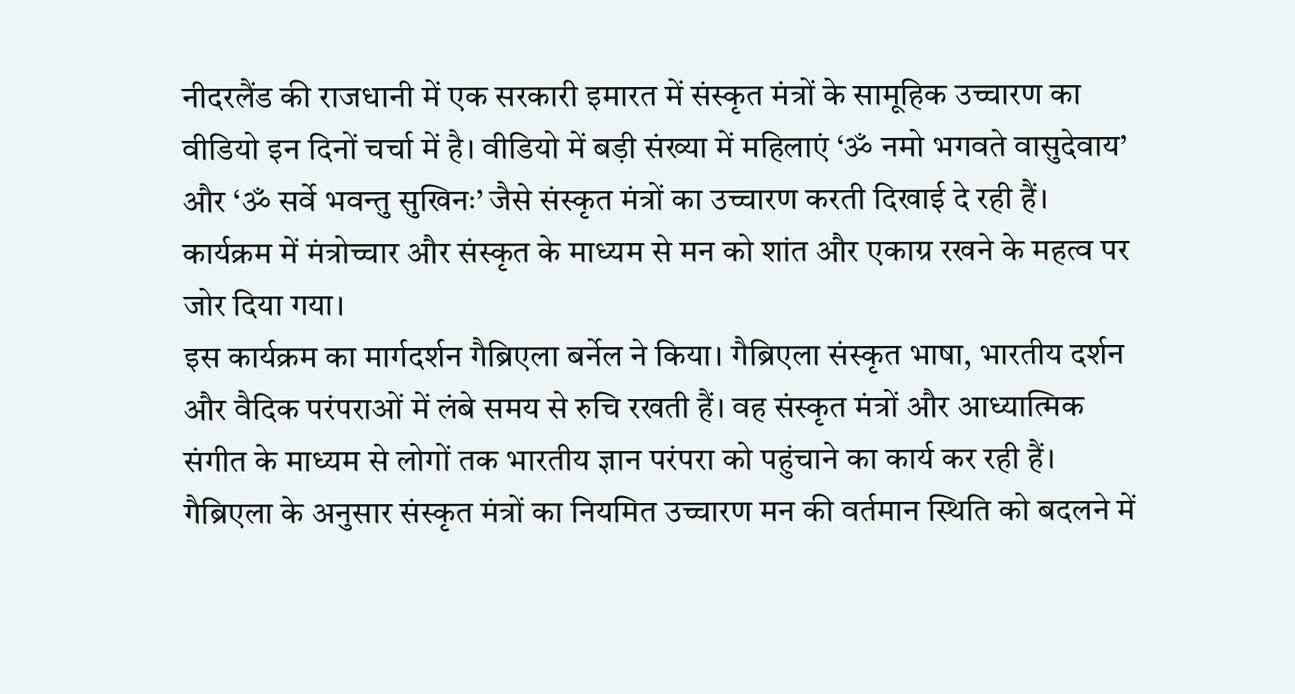नीदरलैंड की राजधानी में एक सरकारी इमारत में संस्कृत मंत्रों के सामूहिक उच्चारण का वीडियो इन दिनों चर्चा में है। वीडियो में बड़ी संख्या में महिलाएं ‘ॐ नमो भगवते वासुदेवाय’ और ‘ॐ सर्वे भवन्तु सुखिनः’ जैसे संस्कृत मंत्रों का उच्चारण करती दिखाई दे रही हैं। कार्यक्रम में मंत्रोच्चार और संस्कृत के माध्यम से मन को शांत और एकाग्र रखने के महत्व पर जोर दिया गया।
इस कार्यक्रम का मार्गदर्शन गैब्रिएला बर्नेल ने किया। गैब्रिएला संस्कृत भाषा, भारतीय दर्शन और वैदिक परंपराओं में लंबे समय से रुचि रखती हैं। वह संस्कृत मंत्रों और आध्यात्मिक संगीत के माध्यम से लोगों तक भारतीय ज्ञान परंपरा को पहुंचाने का कार्य कर रही हैं।
गैब्रिएला के अनुसार संस्कृत मंत्रों का नियमित उच्चारण मन की वर्तमान स्थिति को बदलने में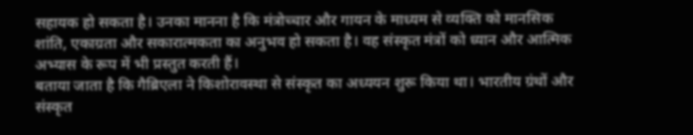सहायक हो सकता है। उनका मानना है कि मंत्रोच्चार और गायन के माध्यम से व्यक्ति को मानसिक शांति, एकाग्रता और सकारात्मकता का अनुभव हो सकता है। वह संस्कृत मंत्रों को ध्यान और आत्मिक अभ्यास के रूप में भी प्रस्तुत करती हैं।
बताया जाता है कि गैब्रिएला ने किशोरावस्था से संस्कृत का अध्ययन शुरू किया था। भारतीय ग्रंथों और संस्कृत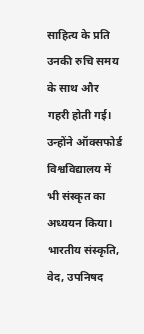साहित्य के प्रति उनकी रुचि समय के साथ और गहरी होती गई। उन्होंने ऑक्सफोर्ड विश्वविद्यालय में भी संस्कृत का अध्ययन किया। भारतीय संस्कृति, वेद, उपनिषद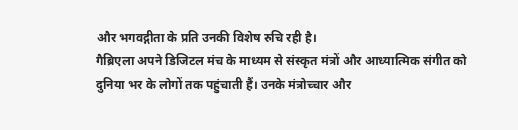और भगवद्गीता के प्रति उनकी विशेष रुचि रही है।
गैब्रिएला अपने डिजिटल मंच के माध्यम से संस्कृत मंत्रों और आध्यात्मिक संगीत को दुनिया भर के लोगों तक पहुंचाती हैं। उनके मंत्रोच्चार और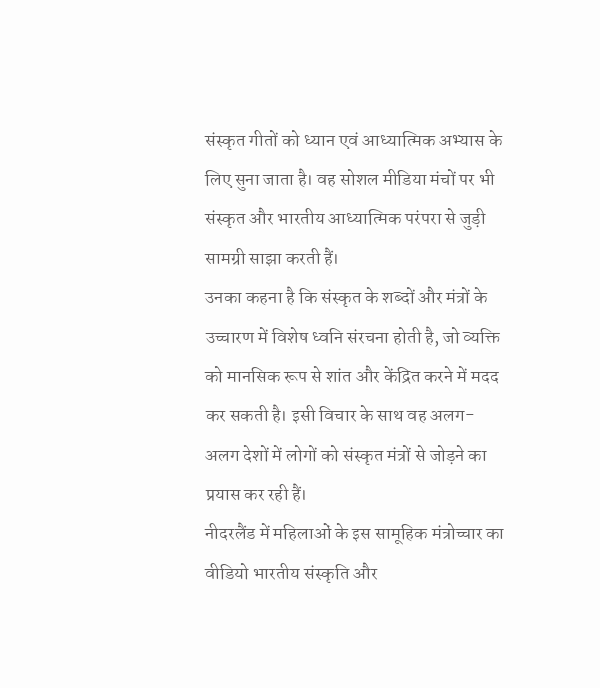संस्कृत गीतों को ध्यान एवं आध्यात्मिक अभ्यास के लिए सुना जाता है। वह सोशल मीडिया मंचों पर भी संस्कृत और भारतीय आध्यात्मिक परंपरा से जुड़ी सामग्री साझा करती हैं।
उनका कहना है कि संस्कृत के शब्दों और मंत्रों के उच्चारण में विशेष ध्वनि संरचना होती है, जो व्यक्ति को मानसिक रूप से शांत और केंद्रित करने में मदद कर सकती है। इसी विचार के साथ वह अलग-अलग देशों में लोगों को संस्कृत मंत्रों से जोड़ने का प्रयास कर रही हैं।
नीदरलैंड में महिलाओं के इस सामूहिक मंत्रोच्चार का वीडियो भारतीय संस्कृति और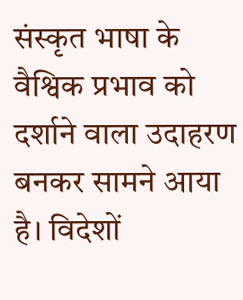संस्कृत भाषा के वैश्विक प्रभाव को दर्शाने वाला उदाहरण बनकर सामने आया है। विदेशों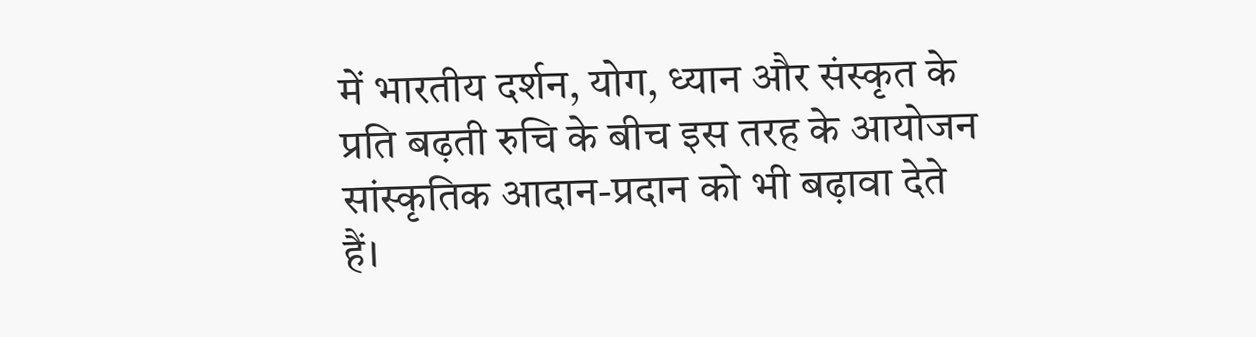में भारतीय दर्शन, योग, ध्यान और संस्कृत के प्रति बढ़ती रुचि के बीच इस तरह के आयोजन सांस्कृतिक आदान-प्रदान को भी बढ़ावा देते हैं।